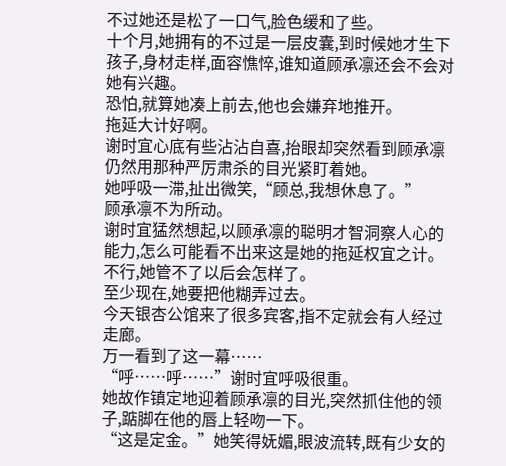不过她还是松了一口气,脸色缓和了些。
十个月,她拥有的不过是一层皮囊,到时候她才生下孩子,身材走样,面容憔悴,谁知道顾承凛还会不会对她有兴趣。
恐怕,就算她凑上前去,他也会嫌弃地推开。
拖延大计好啊。
谢时宜心底有些沾沾自喜,抬眼却突然看到顾承凛仍然用那种严厉肃杀的目光紧盯着她。
她呼吸一滞,扯出微笑,“顾总,我想休息了。”
顾承凛不为所动。
谢时宜猛然想起,以顾承凛的聪明才智洞察人心的能力,怎么可能看不出来这是她的拖延权宜之计。
不行,她管不了以后会怎样了。
至少现在,她要把他糊弄过去。
今天银杏公馆来了很多宾客,指不定就会有人经过走廊。
万一看到了这一幕……
“呼……呼……”谢时宜呼吸很重。
她故作镇定地迎着顾承凛的目光,突然抓住他的领子,踮脚在他的唇上轻吻一下。
“这是定金。”她笑得妩媚,眼波流转,既有少女的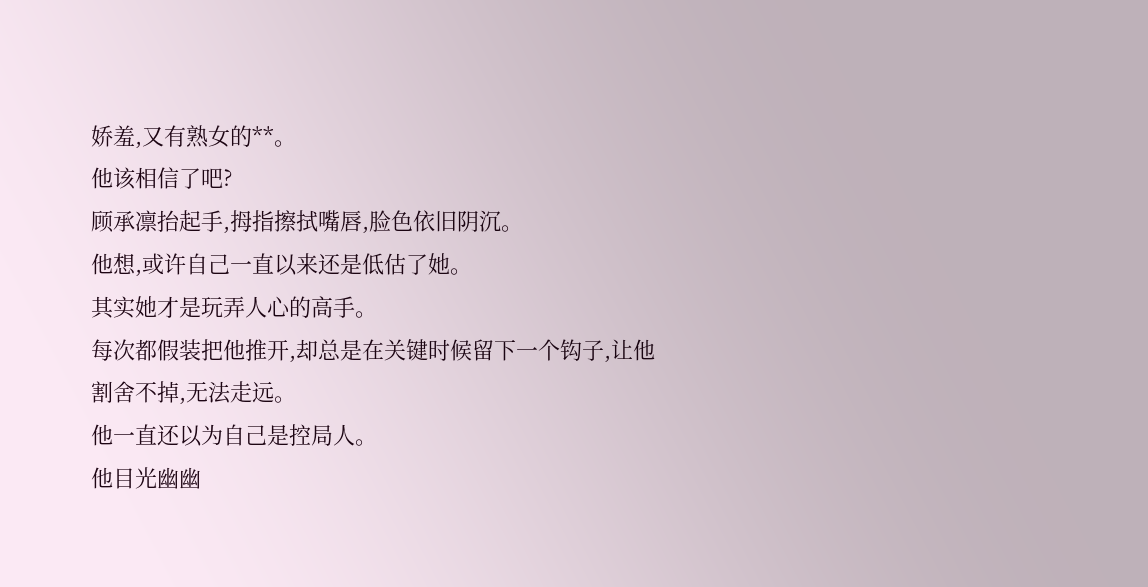娇羞,又有熟女的**。
他该相信了吧?
顾承凛抬起手,拇指擦拭嘴唇,脸色依旧阴沉。
他想,或许自己一直以来还是低估了她。
其实她才是玩弄人心的高手。
每次都假装把他推开,却总是在关键时候留下一个钩子,让他割舍不掉,无法走远。
他一直还以为自己是控局人。
他目光幽幽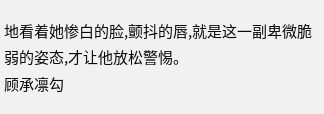地看着她惨白的脸,颤抖的唇,就是这一副卑微脆弱的姿态,才让他放松警惕。
顾承凛勾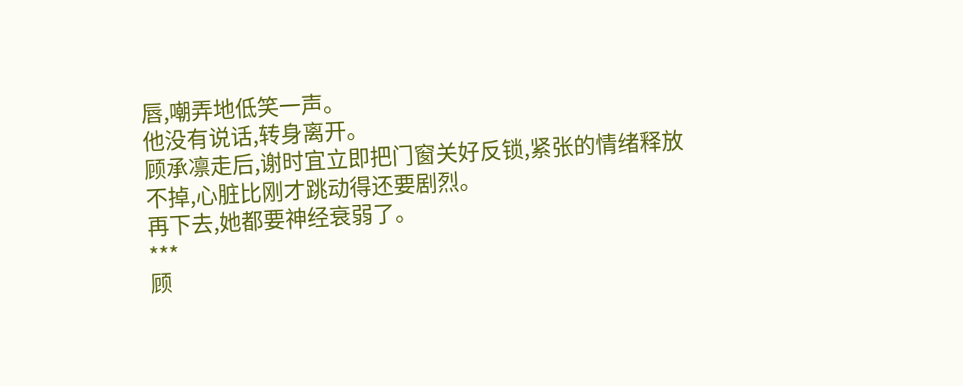唇,嘲弄地低笑一声。
他没有说话,转身离开。
顾承凛走后,谢时宜立即把门窗关好反锁,紧张的情绪释放不掉,心脏比刚才跳动得还要剧烈。
再下去,她都要神经衰弱了。
***
顾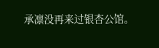承凛没再来过银杏公馆。